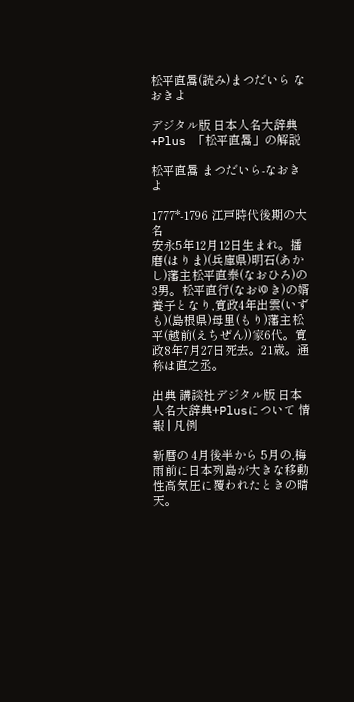松平直暠(読み)まつだいら なおきよ

デジタル版 日本人名大辞典+Plus 「松平直暠」の解説

松平直暠 まつだいら-なおきよ

1777*-1796 江戸時代後期の大名
安永5年12月12日生まれ。播磨(はりま)(兵庫県)明石(あかし)藩主松平直泰(なおひろ)の3男。松平直行(なおゆき)の婿養子となり,寛政4年出雲(いずも)(島根県)母里(もり)藩主松平(越前(えちぜん))家6代。寛政8年7月27日死去。21歳。通称は直之丞。

出典 講談社デジタル版 日本人名大辞典+Plusについて 情報 | 凡例

新暦の 4月後半から 5月の,梅雨前に日本列島が大きな移動性高気圧に覆われたときの晴天。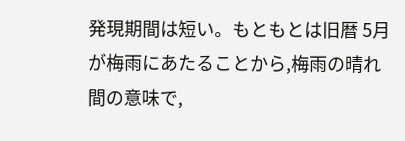発現期間は短い。もともとは旧暦 5月が梅雨にあたることから,梅雨の晴れ間の意味で,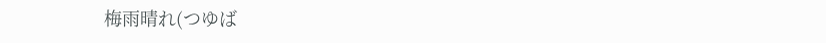梅雨晴れ(つゆば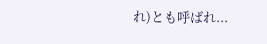れ)とも呼ばれ...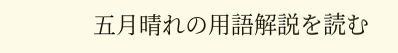五月晴れの用語解説を読む